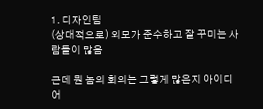1. 디자인팀
(상대적으로) 외모가 준수하고 잘 꾸미는 사람들이 많음

근데 뭔 놈의 회의는 그렇게 많은지 아이디어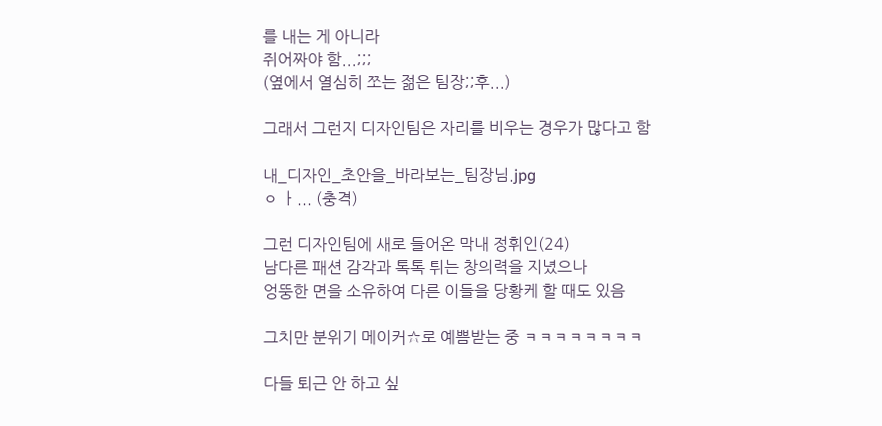를 내는 게 아니라
쥐어짜야 함...;;;
(옆에서 열심히 쪼는 젊은 팀장;;후...)

그래서 그런지 디자인팀은 자리를 비우는 경우가 많다고 함

내_디자인_초안을_바라보는_팀장님.jpg
ㅇ ㅏ... (충격)

그런 디자인팀에 새로 들어온 막내 정휘인(24)
남다른 패션 감각과 톡톡 튀는 창의력을 지녔으나
엉뚱한 면을 소유하여 다른 이들을 당황케 할 때도 있음

그치만 분위기 메이커☆로 예쁨받는 중 ㅋㅋㅋㅋㅋㅋㅋㅋ

다들 퇴근 안 하고 싶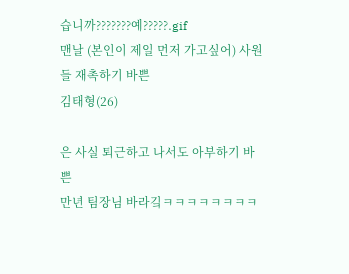습니까???????예?????.gif
맨날 (본인이 제일 먼저 가고싶어) 사원들 재촉하기 바쁜
김태형(26)

은 사실 퇴근하고 나서도 아부하기 바쁜
만년 팀장님 바라깈ㅋㅋㅋㅋㅋㅋㅋㅋ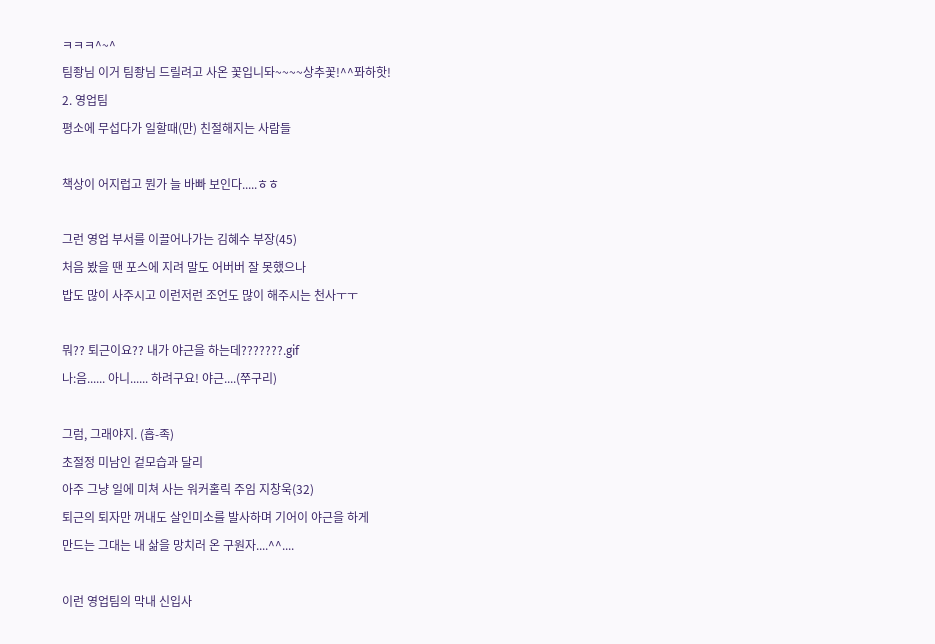ㅋㅋㅋ^~^
팀좡님 이거 팀좡님 드릴려고 사온 꽃입니돠~~~~상추꽃!^^퐈하핫!
2. 영업팀
평소에 무섭다가 일할때(만) 친절해지는 사람들

책상이 어지럽고 뭔가 늘 바빠 보인다.....ㅎㅎ

그런 영업 부서를 이끌어나가는 김혜수 부장(45)
처음 봤을 땐 포스에 지려 말도 어버버 잘 못했으나
밥도 많이 사주시고 이런저런 조언도 많이 해주시는 천사ㅜㅜ

뭐?? 퇴근이요?? 내가 야근을 하는데???????.gif
나:음...... 아니...... 하려구요! 야근....(쭈구리)

그럼, 그래야지. (흡-족)
초절정 미남인 겉모습과 달리
아주 그냥 일에 미쳐 사는 워커홀릭 주임 지창욱(32)
퇴근의 퇴자만 꺼내도 살인미소를 발사하며 기어이 야근을 하게
만드는 그대는 내 삶을 망치러 온 구원자....^^....

이런 영업팀의 막내 신입사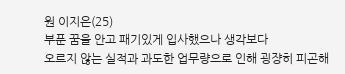원 이지은(25)
부푼 꿈을 안고 패기있게 입사했으나 생각보다
오르지 않는 실적과 과도한 업무량으로 인해 굉쟝히 피곤해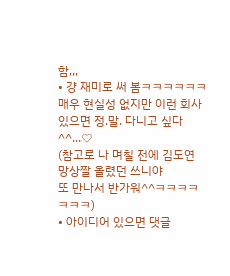함,,,
• 걍 재미로 써 봄ㅋㅋㅋㅋㅋㅋ
매우 현실성 없지만 이런 회사 있으면 정.말. 다니고 싶다^^...♡
(참고로 나 며칠 전에 김도연 망상짤 올렸던 쓰니야
또 만나서 반가워^^ㅋㅋㅋㅋㅋㅋㅋ)
• 아이디어 있으면 댓글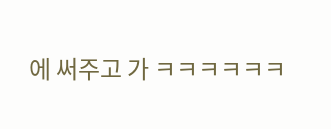에 써주고 가 ㅋㅋㅋㅋㅋㅋ